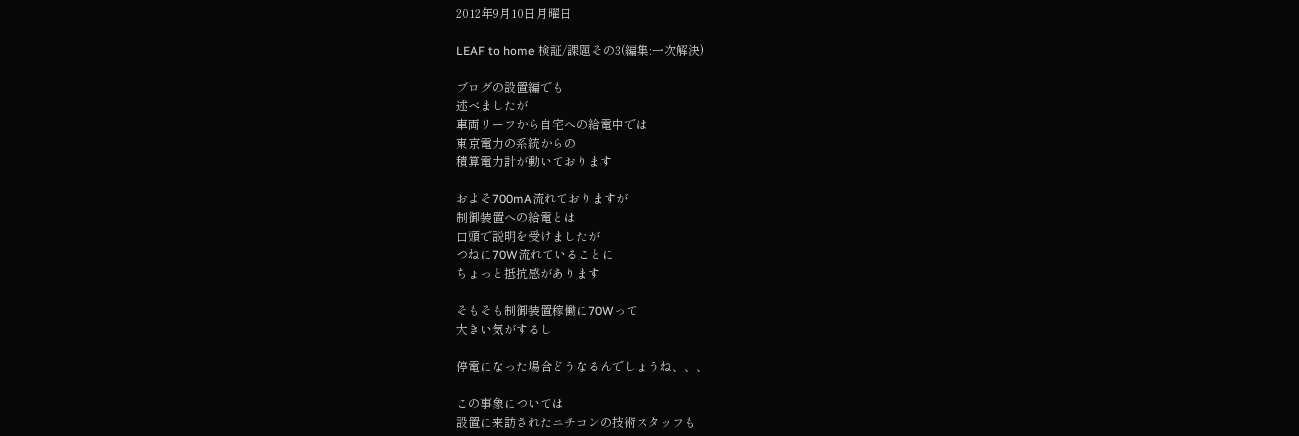2012年9月10日月曜日

LEAF to home 検証/課題その3(編集:一次解決)

ブログの設置編でも
述べましたが
車両リーフから自宅への給電中では
東京電力の系統からの
積算電力計が動いております

およそ700mA流れておりますが
制御装置への給電とは
口頭で説明を受けましたが
つねに70W流れていることに
ちょっと抵抗感があります

そもそも制御装置稼働に70Wって
大きい気がするし

停電になった場合どうなるんでしょうね、、、

この事象については
設置に来訪されたニチコンの技術スタッフも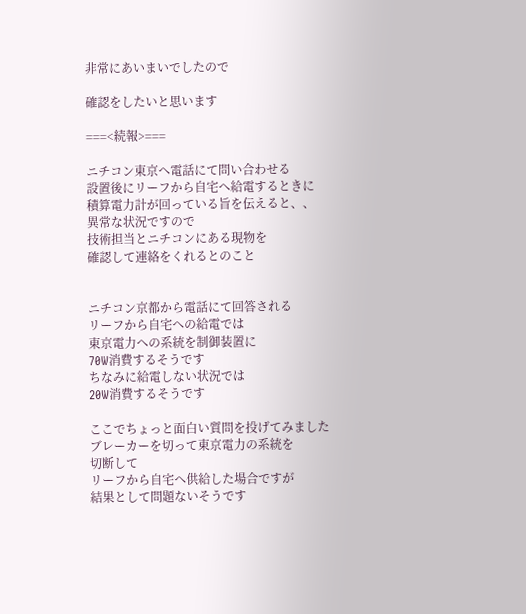非常にあいまいでしたので

確認をしたいと思います

===<続報>===

ニチコン東京へ電話にて問い合わせる
設置後にリーフから自宅へ給電するときに
積算電力計が回っている旨を伝えると、、
異常な状況ですので
技術担当とニチコンにある現物を
確認して連絡をくれるとのこと


ニチコン京都から電話にて回答される
リーフから自宅への給電では
東京電力への系統を制御装置に
70W消費するそうです
ちなみに給電しない状況では
20W消費するそうです

ここでちょっと面白い質問を投げてみました
ブレーカーを切って東京電力の系統を
切断して
リーフから自宅へ供給した場合ですが
結果として問題ないそうです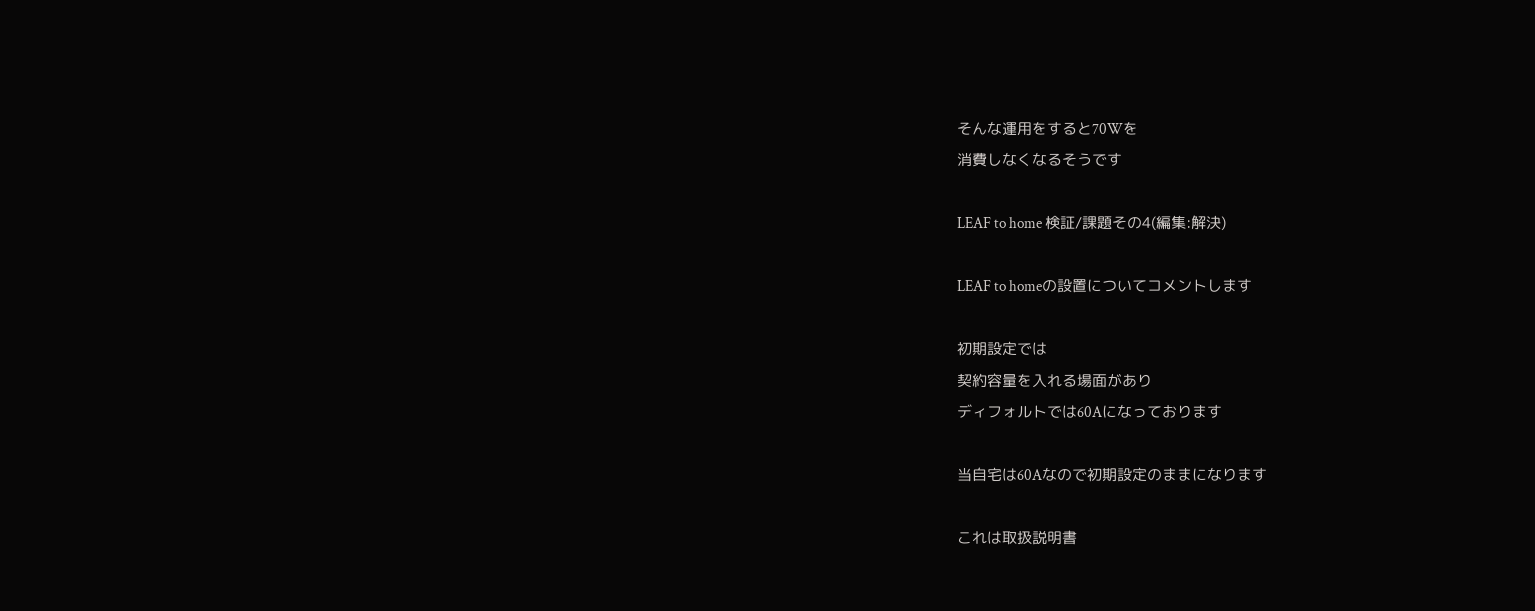そんな運用をすると70Wを
消費しなくなるそうです

LEAF to home 検証/課題その4(編集:解決)

LEAF to homeの設置についてコメントします

初期設定では
契約容量を入れる場面があり
ディフォルトでは60Aになっております

当自宅は60Aなので初期設定のままになります

これは取扱説明書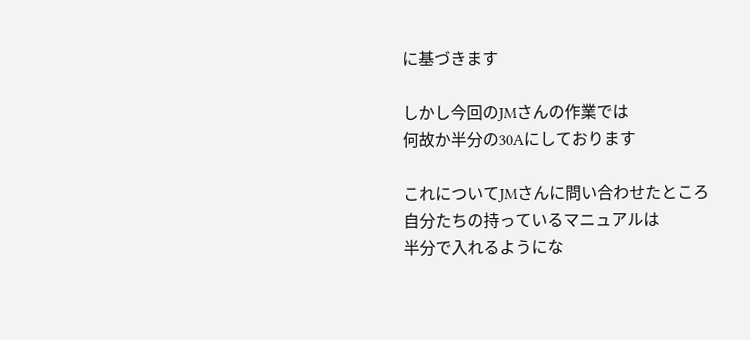に基づきます

しかし今回のJMさんの作業では
何故か半分の30Aにしております

これについてJMさんに問い合わせたところ
自分たちの持っているマニュアルは
半分で入れるようにな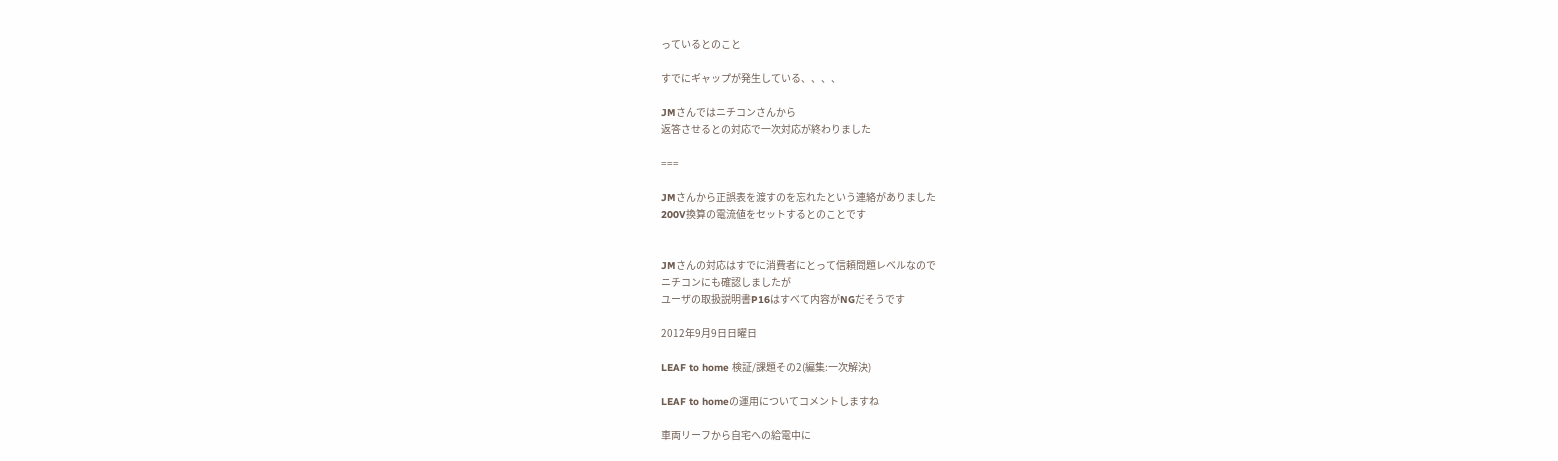っているとのこと

すでにギャップが発生している、、、、

JMさんではニチコンさんから
返答させるとの対応で一次対応が終わりました

===

JMさんから正誤表を渡すのを忘れたという連絡がありました
200V換算の電流値をセットするとのことです


JMさんの対応はすでに消費者にとって信頼問題レベルなので
ニチコンにも確認しましたが
ユーザの取扱説明書P16はすべて内容がNGだそうです

2012年9月9日日曜日

LEAF to home 検証/課題その2(編集:一次解決)

LEAF to homeの運用についてコメントしますね

車両リーフから自宅への給電中に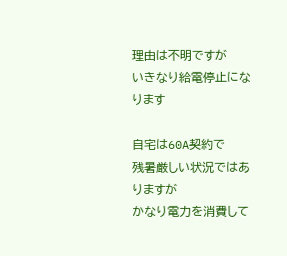理由は不明ですが
いきなり給電停止になります

自宅は60A契約で
残暑厳しい状況ではありますが
かなり電力を消費して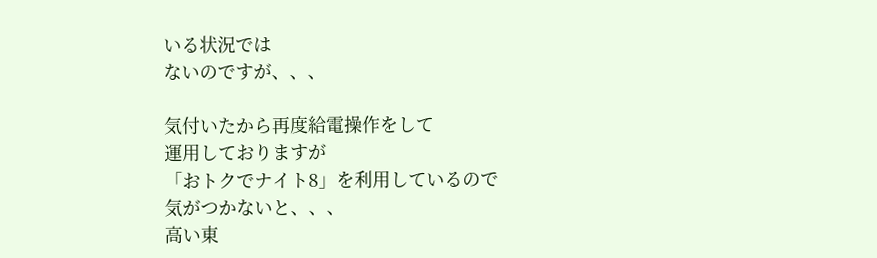いる状況では
ないのですが、、、

気付いたから再度給電操作をして
運用しておりますが
「おトクでナイト8」を利用しているので
気がつかないと、、、
高い東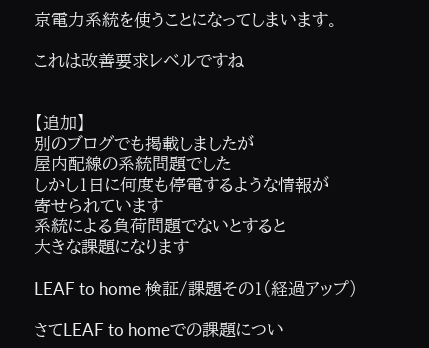京電力系統を使うことになってしまいます。

これは改善要求レベルですね


【追加】
別のブログでも掲載しましたが
屋内配線の系統問題でした
しかし1日に何度も停電するような情報が
寄せられています
系統による負荷問題でないとすると
大きな課題になります

LEAF to home 検証/課題その1(経過アップ)

さてLEAF to homeでの課題につい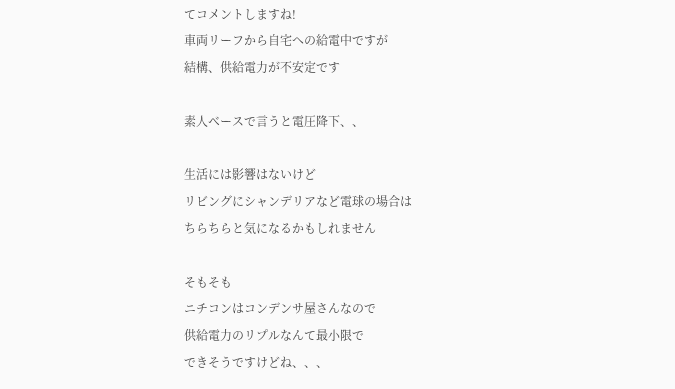てコメントしますね!
車両リーフから自宅への給電中ですが
結構、供給電力が不安定です

素人ベースで言うと電圧降下、、

生活には影響はないけど
リビングにシャンデリアなど電球の場合は
ちらちらと気になるかもしれません

そもそも
ニチコンはコンデンサ屋さんなので
供給電力のリプルなんて最小限で
できそうですけどね、、、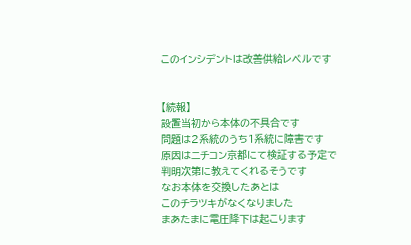このインシデントは改善供給レベルです


【続報】
設置当初から本体の不具合です
問題は2系統のうち1系統に障害です
原因はニチコン京都にて検証する予定で
判明次第に教えてくれるそうです
なお本体を交換したあとは
このチラツキがなくなりました
まあたまに電圧降下は起こります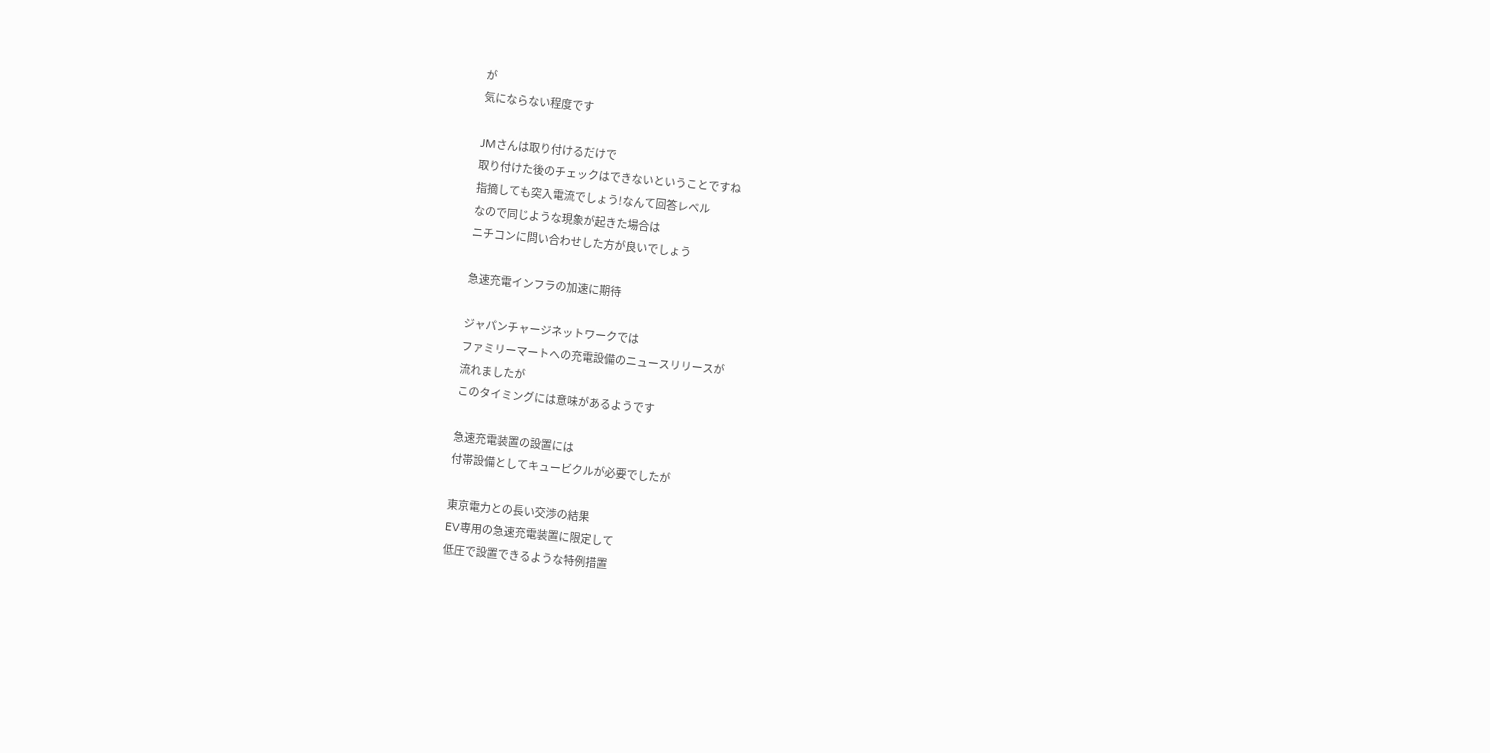が
気にならない程度です

JMさんは取り付けるだけで
取り付けた後のチェックはできないということですね
指摘しても突入電流でしょう!なんて回答レベル
なので同じような現象が起きた場合は
ニチコンに問い合わせした方が良いでしょう

急速充電インフラの加速に期待

ジャパンチャージネットワークでは
ファミリーマートへの充電設備のニュースリリースが
流れましたが
このタイミングには意味があるようです

急速充電装置の設置には
付帯設備としてキュービクルが必要でしたが

東京電力との長い交渉の結果
EV専用の急速充電装置に限定して
低圧で設置できるような特例措置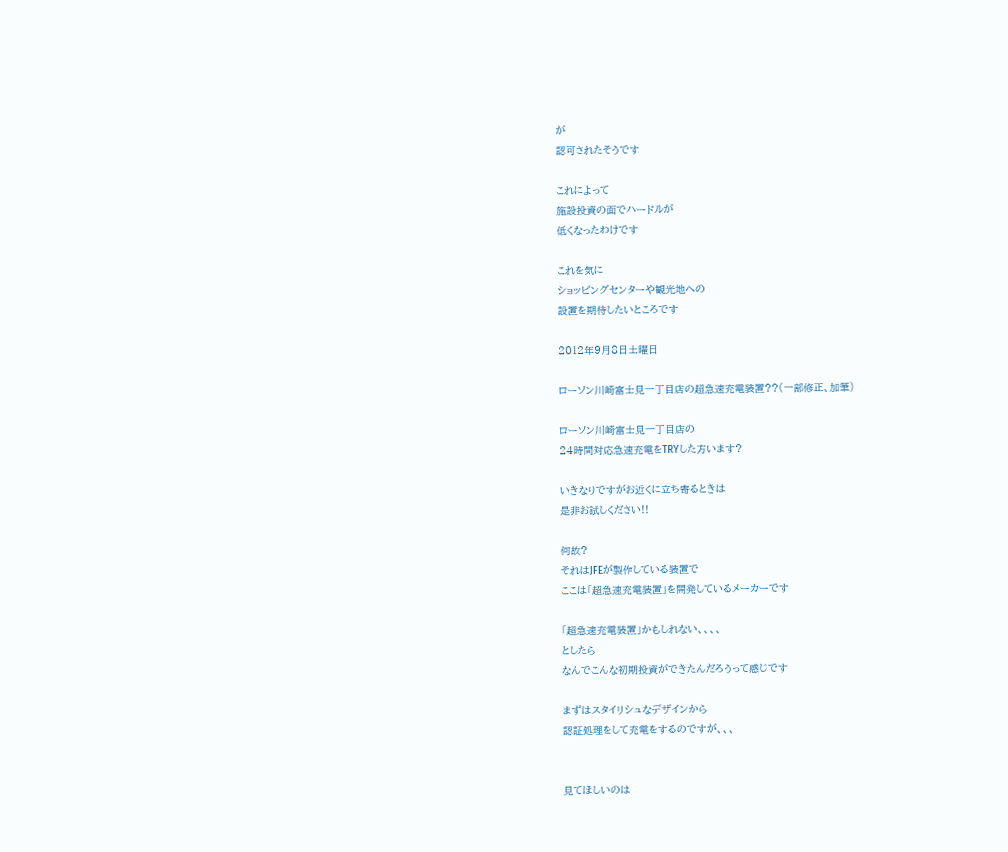が
認可されたそうです

これによって
施設投資の面でハードルが
低くなったわけです

これを気に
ショッピングセンターや観光地への
設置を期待したいところです

2012年9月8日土曜日

ローソン川崎富士見一丁目店の超急速充電装置??(一部修正、加筆)

ローソン川崎富士見一丁目店の
24時間対応急速充電をTRYした方います?

いきなりですがお近くに立ち寄るときは
是非お試しください!!

何故?
それはJFEが製作している装置で
ここは「超急速充電装置」を開発しているメーカーです

「超急速充電装置」かもしれない、、、、
としたら
なんでこんな初期投資ができたんだろうって感じです

まずはスタイリシュなデザインから
認証処理をして充電をするのですが、、、


見てほしいのは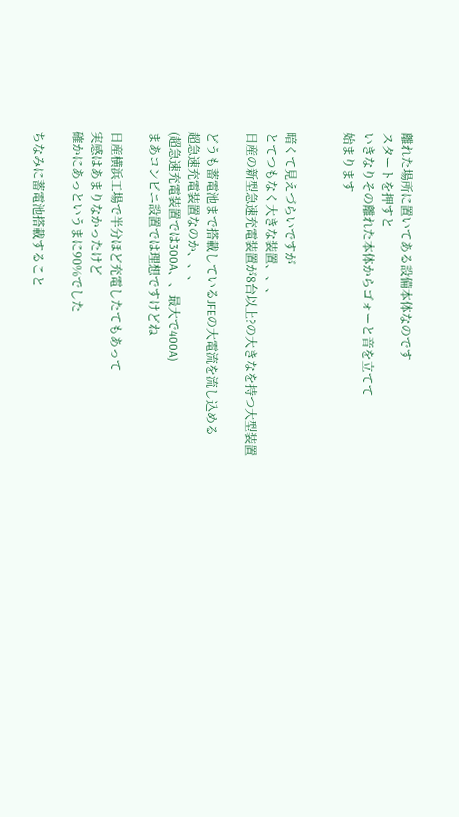離れた場所に置いてある設備本体なのです
スタートを押すと
いきなりその離れた本体からゴォーと音を立てて
始まります


暗くて見えづらいですが
とてつもなく大きな装置、、、
日産の新型急速充電装置が8台以上?の大きなを持つ大型装置

どうも蓄電池まで搭載しているJFEの大電流を流し込める
超急速充電装置なのか、、、
(超急速充電装置では300A、、最大で400A)
まあコンビニ設置では理想ですけどね

日産横浜工場で半分ほど充電したてもあって
実感はあまりなかったけど
確かにあっというまに90%でした

ちなみに蓄電池搭載すること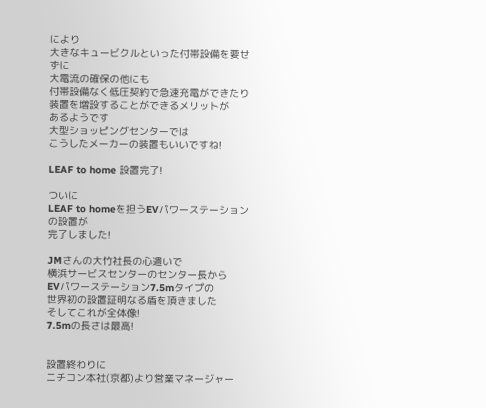により
大きなキュービクルといった付帯設備を要せずに
大電流の確保の他にも
付帯設備なく低圧契約で急速充電ができたり
装置を増設することができるメリットが
あるようです
大型ショッピングセンターでは
こうしたメーカーの装置もいいですね!

LEAF to home 設置完了!

ついに
LEAF to homeを担うEVパワーステーションの設置が
完了しました!

JMさんの大竹社長の心遣いで
横浜サービスセンターのセンター長から
EVパワーステーション7.5mタイプの
世界初の設置証明なる盾を頂きました
そしてこれが全体像!
7.5mの長さは最高!


設置終わりに
ニチコン本社(京都)より営業マネージャー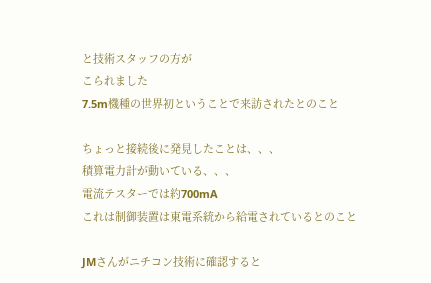と技術スタッフの方が
こられました
7.5m機種の世界初ということで来訪されたとのこと

ちょっと接続後に発見したことは、、、
積算電力計が動いている、、、
電流テスターでは約700mA
これは制御装置は東電系統から給電されているとのこと

JMさんがニチコン技術に確認すると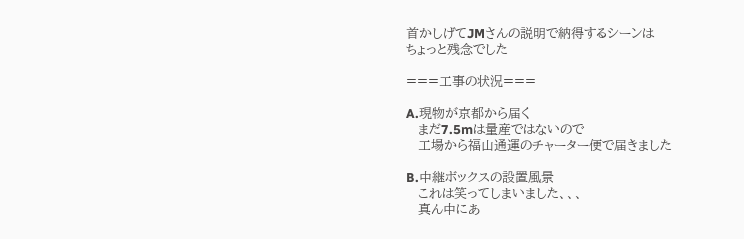首かしげてJMさんの説明で納得するシーンは
ちょっと残念でした

===工事の状況===

A.現物が京都から届く
   まだ7.5mは量産ではないので
   工場から福山通運のチャーター便で届きました

B.中継ボックスの設置風景
   これは笑ってしまいました、、、
   真ん中にあ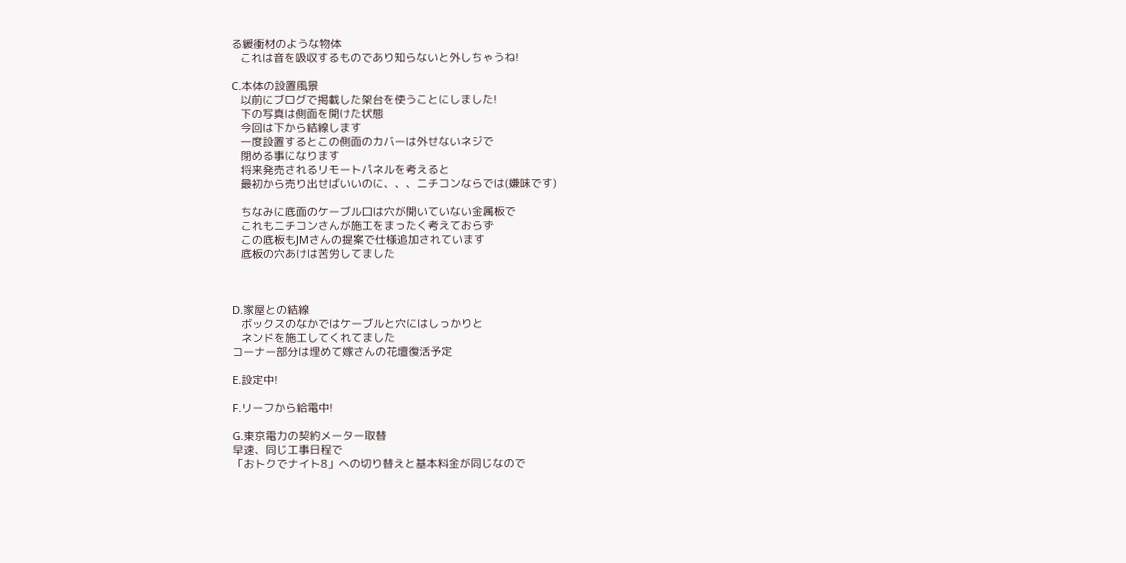る緩衝材のような物体
   これは音を吸収するものであり知らないと外しちゃうね!

C.本体の設置風景
   以前にブログで掲載した架台を使うことにしました!
   下の写真は側面を開けた状態
   今回は下から結線します
   一度設置するとこの側面のカバーは外せないネジで
   閉める事になります
   将来発売されるリモートパネルを考えると
   最初から売り出せばいいのに、、、ニチコンならでは(嫌味です)

   ちなみに底面のケーブル口は穴が開いていない金属板で
   これもニチコンさんが施工をまったく考えておらず
   この底板もJMさんの提案で仕様追加されています
   底板の穴あけは苦労してました



D.家屋との結線
   ボックスのなかではケーブルと穴にはしっかりと
   ネンドを施工してくれてました
コーナー部分は埋めて嫁さんの花壇復活予定

E.設定中!

F.リーフから給電中!

G.東京電力の契約メーター取替
早速、同じ工事日程で
「おトクでナイト8」への切り替えと基本料金が同じなので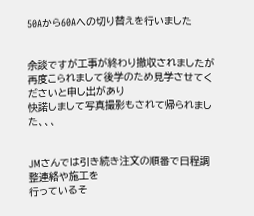50Aから60Aへの切り替えを行いました


余談ですが工事が終わり撤収されましたが
再度こられまして後学のため見学させてくださいと申し出があり
快諾しまして写真撮影もされて帰られました、、、


JMさんでは引き続き注文の順番で日程調整連絡や施工を
行っているそ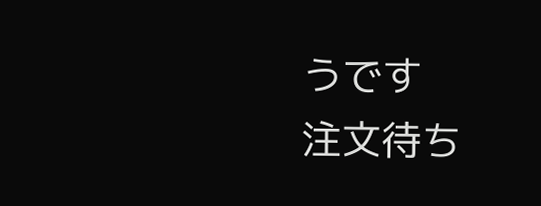うです
注文待ち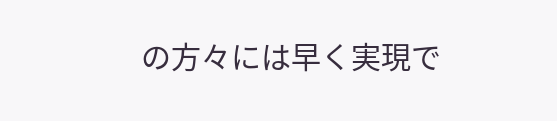の方々には早く実現で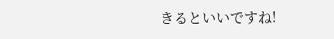きるといいですね!